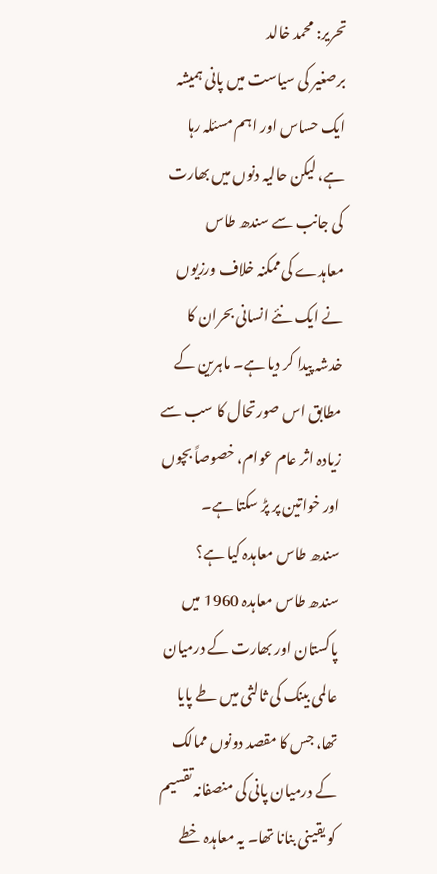تحریر: محمد خالد
برصغیر کی سیاست میں پانی ہمیشہ ایک حساس اور اہم مسئلہ رہا ہے، لیکن حالیہ دنوں میں بھارت کی جانب سے سندھ طاس معاہدے کی ممکنہ خلاف ورزیوں نے ایک نئے انسانی بحران کا خدشہ پیدا کر دیا ہے۔ ماہرین کے مطابق اس صورتحال کا سب سے زیادہ اثر عام عوام، خصوصاً بچوں اور خواتین پر پڑ سکتا ہے۔
سندھ طاس معاہدہ کیا ہے؟
سندھ طاس معاہدہ 1960 میں پاکستان اور بھارت کے درمیان عالمی بینک کی ثالثی میں طے پایا تھا، جس کا مقصد دونوں ممالک کے درمیان پانی کی منصفانہ تقسیم کو یقینی بنانا تھا۔ یہ معاہدہ خطے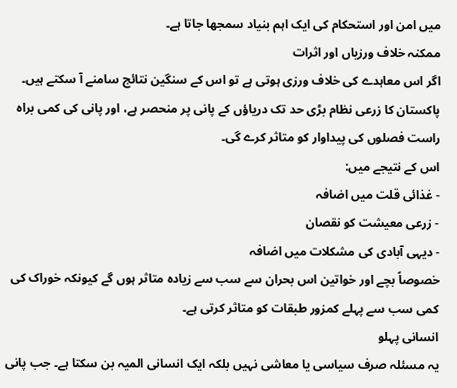میں امن اور استحکام کی ایک اہم بنیاد سمجھا جاتا ہے۔
ممکنہ خلاف ورزیاں اور اثرات
اگر اس معاہدے کی خلاف ورزی ہوتی ہے تو اس کے سنگین نتائج سامنے آ سکتے ہیں۔ پاکستان کا زرعی نظام بڑی حد تک دریاؤں کے پانی پر منحصر ہے، اور پانی کی کمی براہ راست فصلوں کی پیداوار کو متاثر کرے گی۔
اس کے نتیجے میں:
- غذائی قلت میں اضافہ
- زرعی معیشت کو نقصان
- دیہی آبادی کی مشکلات میں اضافہ
خصوصاً بچے اور خواتین اس بحران سے سب سے زیادہ متاثر ہوں گے کیونکہ خوراک کی کمی سب سے پہلے کمزور طبقات کو متاثر کرتی ہے۔
انسانی پہلو
یہ مسئلہ صرف سیاسی یا معاشی نہیں بلکہ ایک انسانی المیہ بن سکتا ہے۔ جب پانی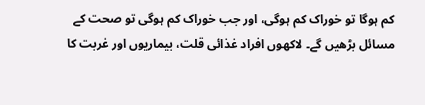کم ہوگا تو خوراک کم ہوگی، اور جب خوراک کم ہوگی تو صحت کے مسائل بڑھیں گے۔ لاکھوں افراد غذائی قلت، بیماریوں اور غربت کا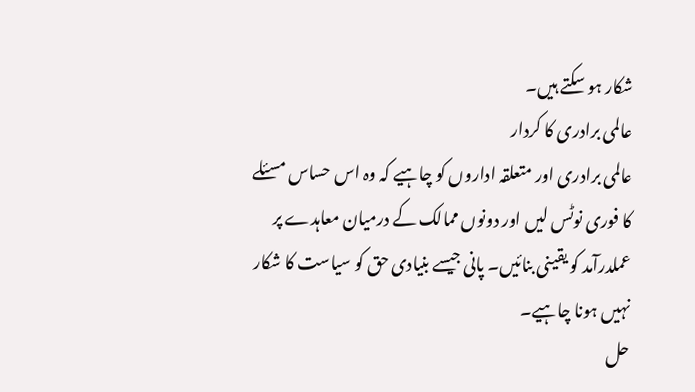شکار ہو سکتے ہیں۔
عالمی برادری کا کردار
عالمی برادری اور متعلقہ اداروں کو چاہیے کہ وہ اس حساس مسئلے کا فوری نوٹس لیں اور دونوں ممالک کے درمیان معاہدے پر عملدرآمد کو یقینی بنائیں۔ پانی جیسے بنیادی حق کو سیاست کا شکار نہیں ہونا چاہیے۔
حل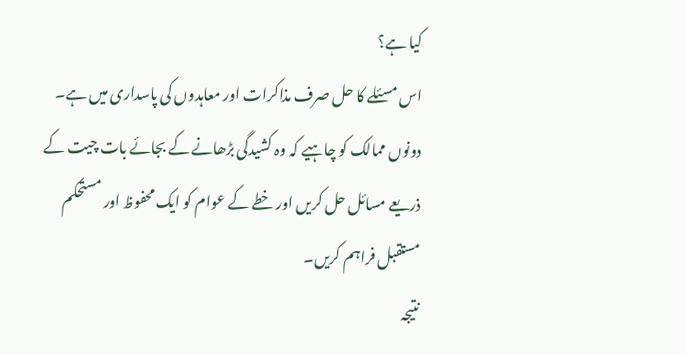کیا ہے؟
اس مسئلے کا حل صرف مذاکرات اور معاہدوں کی پاسداری میں ہے۔ دونوں ممالک کو چاہیے کہ وہ کشیدگی بڑھانے کے بجائے بات چیت کے ذریعے مسائل حل کریں اور خطے کے عوام کو ایک محفوظ اور مستحکم مستقبل فراہم کریں۔
نتیجہ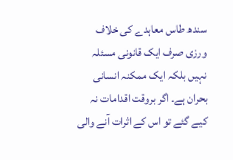سندھ طاس معاہدے کی خلاف ورزی صرف ایک قانونی مسئلہ نہیں بلکہ ایک ممکنہ انسانی بحران ہے۔ اگر بروقت اقدامات نہ کیے گئے تو اس کے اثرات آنے والی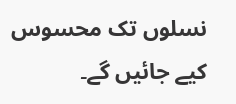نسلوں تک محسوس کیے جائیں گے۔